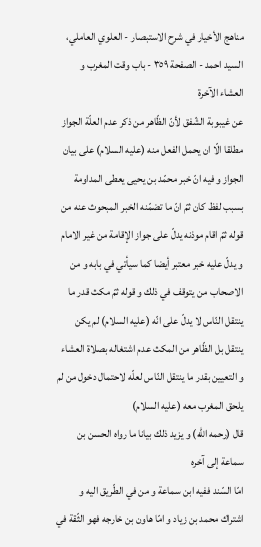مناهج الأخيار في شرح الاستبصار - العلوي العاملي، السيد احمد - الصفحة ٣٥٩ - باب وقت المغرب و العشاء الآخرة
عن غيبوبة الشّفق لأنّ الظّاهر من ذكر عدم العلّة الجواز مطلقا الّا ان يحمل الفعل منه (عليه السلام) على بيان الجواز و فيه انّ خبر محمّد بن يحيى يعطى المداومة بسبب لفظ كان ثمّ انّ ما تضمّنه الخبر المبحوث عنه من قوله ثمّ اقام موذنه يدلّ على جواز الإقامة من غير الامام و يدلّ عليه خبر معتبر أيضا كما سيأتي في بابه و من الاصحاب من يتوقف في ذلك و قوله ثمّ مكث قدر ما ينتقل النّاس لا يدلّ على انّه (عليه السلام) لم يكن ينتقل بل الظّاهر من المكث عدم اشتغاله بصلاة العشاء و التعيين بقدر ما ينتقل النّاس لعلّه لاحتمال دخول من لم يلحق المغرب معه (عليه السلام)
قال (رحمه اللّه) و يزيد ذلك بيانا ما رواه الحسن بن سماعة إلى آخره
امّا السّند ففيه ابن سماعة و من في الطّريق اليه و اشتراك محمد بن زياد و امّا هاون بن خارجه فهو الثّقة في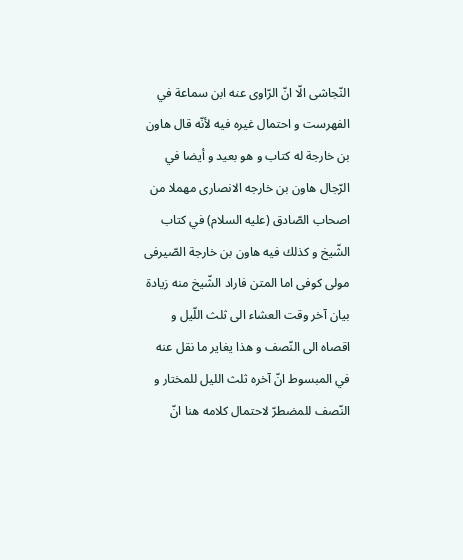النّجاشى الّا انّ الرّاوى عنه ابن سماعة في الفهرست و احتمال غيره فيه لأنّه قال هاون بن خارجة له كتاب و هو بعيد و أيضا في الرّجال هاون بن خارجه الانصارى مهملا من اصحاب الصّادق (عليه السلام) في كتاب الشّيخ و كذلك فيه هاون بن خارجة الصّيرفى مولى كوفى اما المتن فاراد الشّيخ منه زيادة بيان آخر وقت العشاء الى ثلث اللّيل و اقصاه الى النّصف و هذا يغاير ما نقل عنه في المبسوط انّ آخره ثلث الليل للمختار و النّصف للمضطرّ لاحتمال كلامه هنا انّ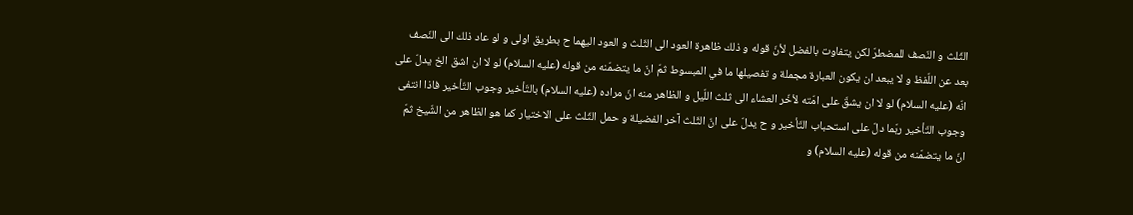الثّلث و النّصف للمضطرّ لكن يتفاوت بالفضل لأنّ قوله و ذلك ظاهرة العود الى الثّلث و العود اليهما ح بطريق اولى و لو عاد ذلك الى النّصف بعد عن اللّفظ و لا يبعد ان يكون العبارة مجملة و تفصيلها ما في المبسوط ثمّ انّ ما يتضمّنه من قوله (عليه السلام) لو لا ان اشق الخ يدلّ على انّه (عليه السلام) لو لا ان يشقّ على امّته لأخّر العشاء الى ثلث اللّيل و الظاهر منه انّ مراده (عليه السلام) بالتّأخير وجوب التّأخير فاذا انتفى وجوب التّأخير ربّما دلّ على استحباب التّأخير و ح يدلّ على انّ الثّلث آخر الفضيلة و حمل الثّلث على الاختيار كما هو الظاهر من الشّيخ ثمّ انّ ما يتضمّنه من قوله (عليه السلام) و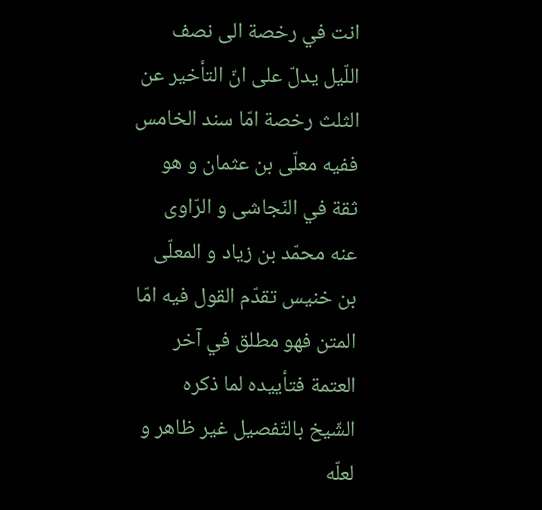انت في رخصة الى نصف اللّيل يدلّ على انّ التأخير عن الثلث رخصة امّا سند الخامس ففيه معلّى بن عثمان و هو ثقة في النّجاشى و الرّاوى عنه محمّد بن زياد و المعلّى بن خنيس تقدّم القول فيه امّا المتن فهو مطلق في آخر العتمة فتأييده لما ذكره الشّيخ بالتّفصيل غير ظاهر و لعلّه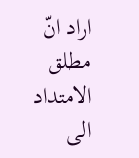اراد انّ مطلق الامتداد الى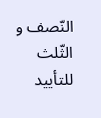النّصف و الثّلث للتأييد